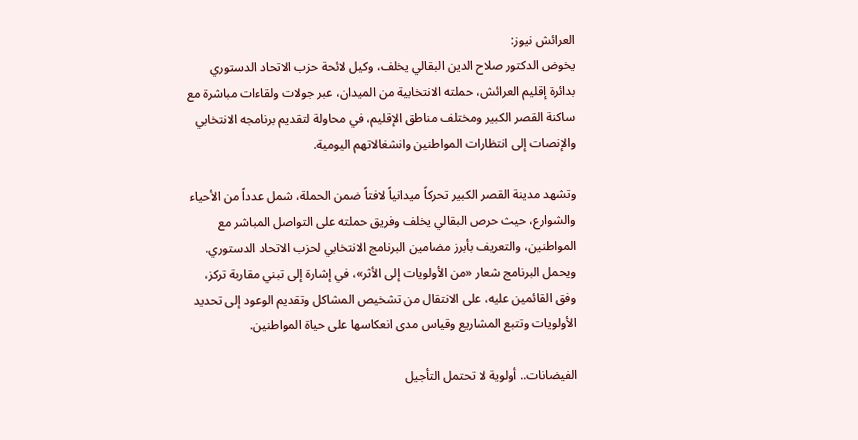العرائش نيوز:
يخوض الدكتور صلاح الدين البقالي يخلف، وكيل لائحة حزب الاتحاد الدستوري بدائرة إقليم العرائش، حملته الانتخابية من الميدان، عبر جولات ولقاءات مباشرة مع ساكنة القصر الكبير ومختلف مناطق الإقليم، في محاولة لتقديم برنامجه الانتخابي والإنصات إلى انتظارات المواطنين وانشغالاتهم اليومية.

وتشهد مدينة القصر الكبير تحركاً ميدانياً لافتاً ضمن الحملة، شمل عدداً من الأحياء والشوارع، حيث حرص البقالي يخلف وفريق حملته على التواصل المباشر مع المواطنين، والتعريف بأبرز مضامين البرنامج الانتخابي لحزب الاتحاد الدستوري.
ويحمل البرنامج شعار «من الأولويات إلى الأثر»، في إشارة إلى تبني مقاربة تركز، وفق القائمين عليه، على الانتقال من تشخيص المشاكل وتقديم الوعود إلى تحديد الأولويات وتتبع المشاريع وقياس مدى انعكاسها على حياة المواطنين.

الفيضانات.. أولوية لا تحتمل التأجيل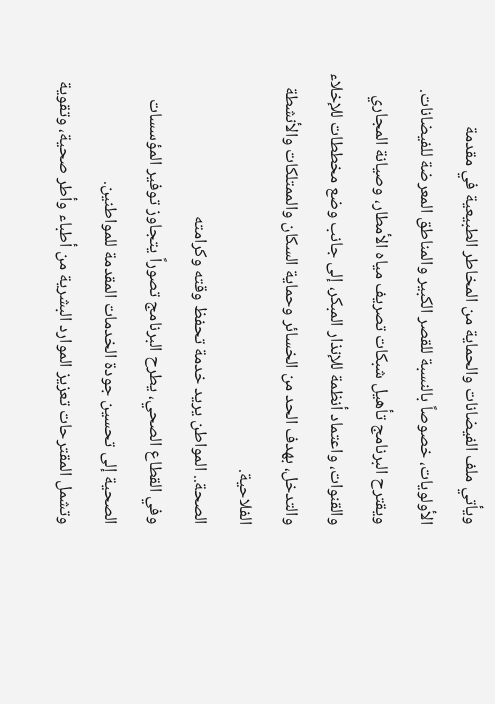ويأتي ملف الفيضانات والحماية من المخاطر الطبيعية في مقدمة الأولويات، خصوصاً بالنسبة للقصر الكبير والمناطق المعرضة للفيضانات.
ويقترح البرنامج تأهيل شبكات تصريف مياه الأمطار، وصيانة المجاري والقنوات، واعتماد أنظمة للإنذار المبكر، إلى جانب وضع مخططات للإخلاء والتدخل، بهدف الحد من الخسائر وحماية السكان والممتلكات والأنشطة الفلاحية.
الصحة.. المواطن يريد خدمة تحفظ وقته وكرامته
وفي القطاع الصحي، يطرح البرنامج تصوراً يتجاوز توفير المؤسسات الصحية إلى تحسين جودة الخدمات المقدمة للمواطنين.
وتشمل المقترحات تعزيز الموارد البشرية من أطباء وأطر صحية، وتقوية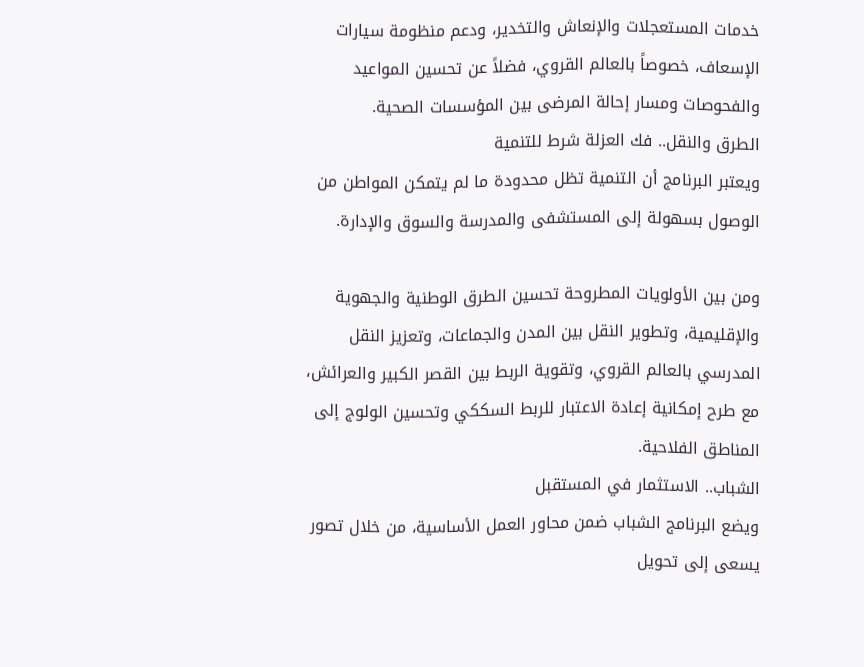خدمات المستعجلات والإنعاش والتخدير، ودعم منظومة سيارات الإسعاف، خصوصاً بالعالم القروي، فضلاً عن تحسين المواعيد والفحوصات ومسار إحالة المرضى بين المؤسسات الصحية.
الطرق والنقل.. فك العزلة شرط للتنمية
ويعتبر البرنامج أن التنمية تظل محدودة ما لم يتمكن المواطن من الوصول بسهولة إلى المستشفى والمدرسة والسوق والإدارة.

ومن بين الأولويات المطروحة تحسين الطرق الوطنية والجهوية والإقليمية، وتطوير النقل بين المدن والجماعات، وتعزيز النقل المدرسي بالعالم القروي، وتقوية الربط بين القصر الكبير والعرائش، مع طرح إمكانية إعادة الاعتبار للربط السككي وتحسين الولوج إلى المناطق الفلاحية.
الشباب.. الاستثمار في المستقبل
ويضع البرنامج الشباب ضمن محاور العمل الأساسية، من خلال تصور يسعى إلى تحويل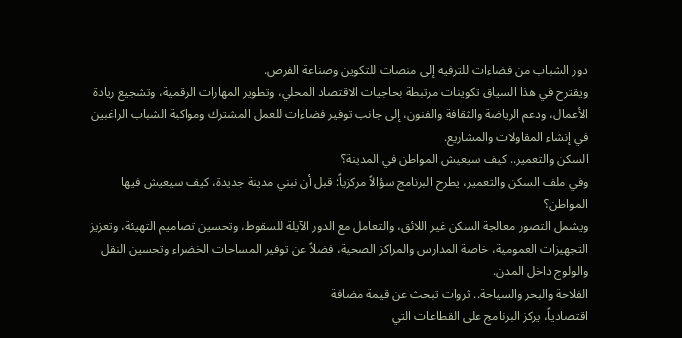دور الشباب من فضاءات للترفيه إلى منصات للتكوين وصناعة الفرص.
ويقترح في هذا السياق تكوينات مرتبطة بحاجيات الاقتصاد المحلي، وتطوير المهارات الرقمية، وتشجيع ريادة الأعمال، ودعم الرياضة والثقافة والفنون، إلى جانب توفير فضاءات للعمل المشترك ومواكبة الشباب الراغبين في إنشاء المقاولات والمشاريع.
السكن والتعمير.. كيف سيعيش المواطن في المدينة؟
وفي ملف السكن والتعمير، يطرح البرنامج سؤالاً مركزياً: قبل أن نبني مدينة جديدة، كيف سيعيش فيها المواطن؟
ويشمل التصور معالجة السكن غير اللائق، والتعامل مع الدور الآيلة للسقوط، وتحسين تصاميم التهيئة، وتعزيز التجهيزات العمومية، خاصة المدارس والمراكز الصحية، فضلاً عن توفير المساحات الخضراء وتحسين النقل والولوج داخل المدن.
الفلاحة والبحر والسياحة.. ثروات تبحث عن قيمة مضافة
اقتصادياً، يركز البرنامج على القطاعات التي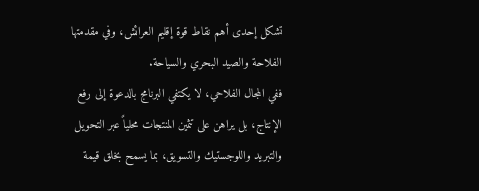تشكل إحدى أهم نقاط قوة إقليم العرائش، وفي مقدمتها الفلاحة والصيد البحري والسياحة.
ففي المجال الفلاحي، لا يكتفي البرنامج بالدعوة إلى رفع الإنتاج، بل يراهن على تثمين المنتجات محلياً عبر التحويل والتبريد واللوجستيك والتسويق، بما يسمح بخلق قيمة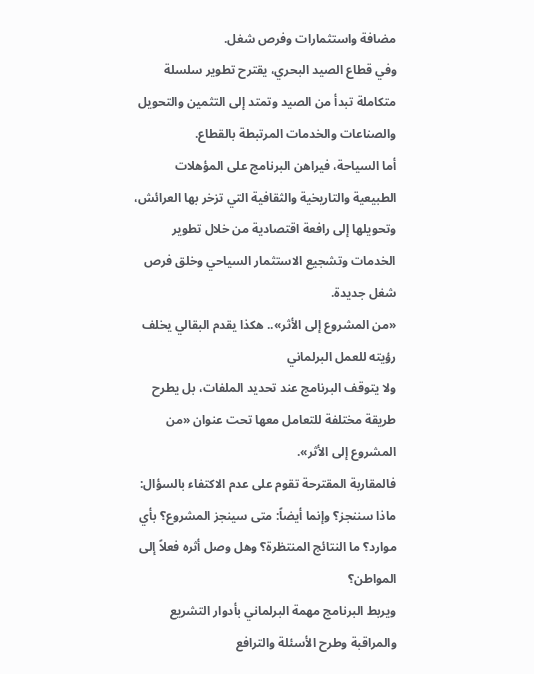مضافة واستثمارات وفرص شغل.
وفي قطاع الصيد البحري، يقترح تطوير سلسلة متكاملة تبدأ من الصيد وتمتد إلى التثمين والتحويل والصناعات والخدمات المرتبطة بالقطاع.
أما السياحة، فيراهن البرنامج على المؤهلات الطبيعية والتاريخية والثقافية التي تزخر بها العرائش، وتحويلها إلى رافعة اقتصادية من خلال تطوير الخدمات وتشجيع الاستثمار السياحي وخلق فرص شغل جديدة.
«من المشروع إلى الأثر».. هكذا يقدم البقالي يخلف رؤيته للعمل البرلماني
ولا يتوقف البرنامج عند تحديد الملفات، بل يطرح طريقة مختلفة للتعامل معها تحت عنوان «من المشروع إلى الأثر».
فالمقاربة المقترحة تقوم على عدم الاكتفاء بالسؤال: ماذا سننجز؟ وإنما أيضاً: متى سينجز المشروع؟ بأي موارد؟ ما النتائج المنتظرة؟ وهل وصل أثره فعلاً إلى المواطن؟
ويربط البرنامج مهمة البرلماني بأدوار التشريع والمراقبة وطرح الأسئلة والترافع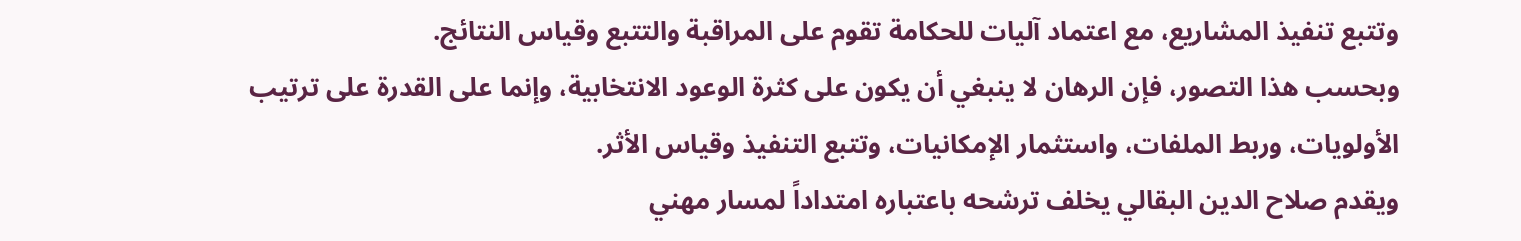وتتبع تنفيذ المشاريع، مع اعتماد آليات للحكامة تقوم على المراقبة والتتبع وقياس النتائج.
وبحسب هذا التصور، فإن الرهان لا ينبغي أن يكون على كثرة الوعود الانتخابية، وإنما على القدرة على ترتيب الأولويات، وربط الملفات، واستثمار الإمكانيات، وتتبع التنفيذ وقياس الأثر.
ويقدم صلاح الدين البقالي يخلف ترشحه باعتباره امتداداً لمسار مهني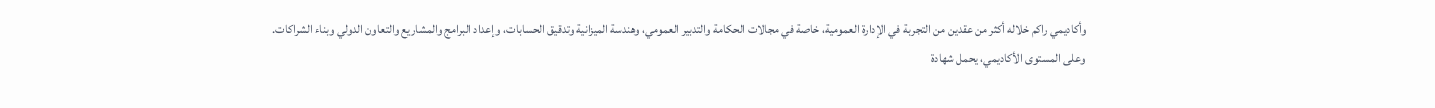وأكاديمي راكم خلاله أكثر من عقدين من التجربة في الإدارة العمومية، خاصة في مجالات الحكامة والتدبير العمومي، وهندسة الميزانية وتدقيق الحسابات، وإعداد البرامج والمشاريع والتعاون الدولي وبناء الشراكات.
وعلى المستوى الأكاديمي، يحمل شهادة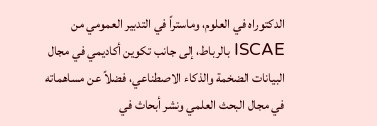الدكتوراه في العلوم، وماستراً في التدبير العمومي من ISCAE بالرباط، إلى جانب تكوين أكاديمي في مجال البيانات الضخمة والذكاء الاصطناعي، فضلاً عن مساهماته في مجال البحث العلمي ونشر أبحاث في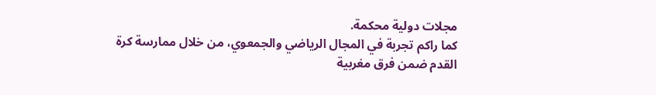مجلات دولية محكمة.
كما راكم تجربة في المجال الرياضي والجمعوي، من خلال ممارسة كرة القدم ضمن فرق مغربية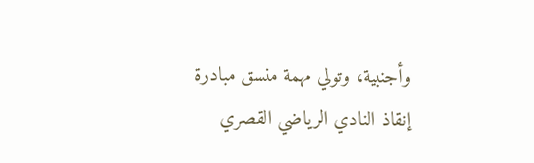وأجنبية، وتولي مهمة منسق مبادرة إنقاذ النادي الرياضي القصري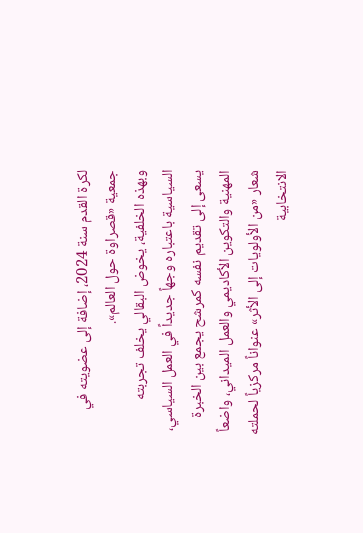لكرة القدم سنة 2024، إضافة إلى عضويته في جمعية «قصراوة حول العالم».
وبهذه الخلفية، يخوض البقالي يخلف تجربته السياسية باعتباره وجهاً جديداً في العمل السياسي، يسعى إلى تقديم نفسه كمرشح يجمع بين الخبرة المهنية والتكوين الأكاديمي والعمل الميداني، واضعاً شعار «من الأولويات إلى الأثر» عنواناً مركزياً لحملته الانتخابية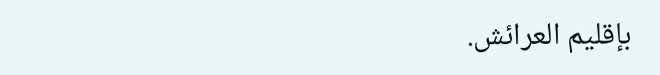بإقليم العرائش.